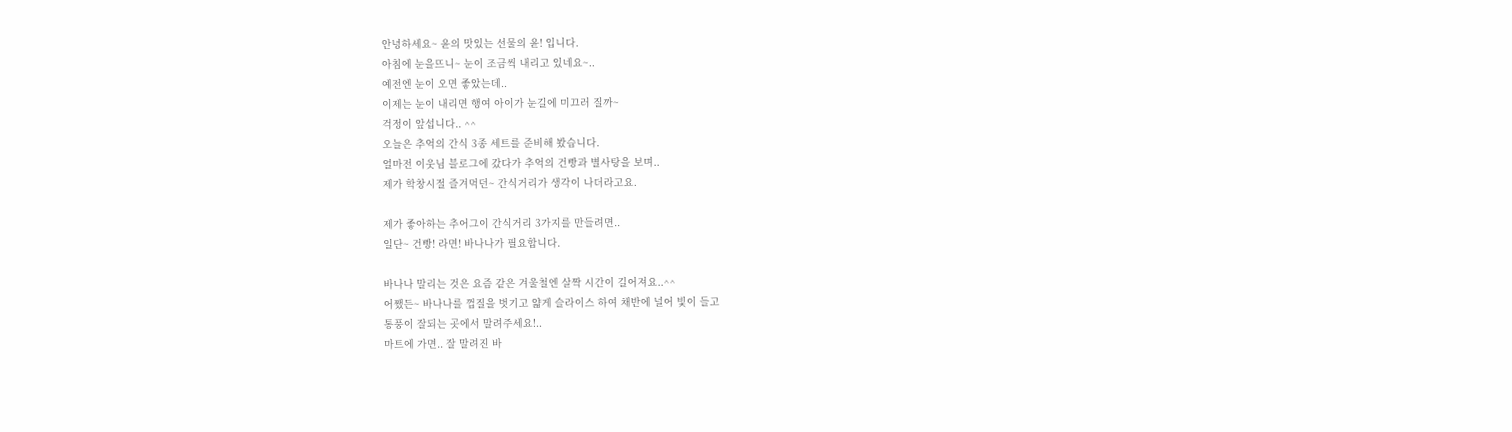안녕하세요~ 윤의 맛있는 선물의 윤! 입니다.
아침에 눈을뜨니~ 눈이 조금씩 내리고 있네요~..
예전엔 눈이 오면 좋았는데..
이제는 눈이 내리면 행여 아이가 눈길에 미끄러 질까~
걱정이 앞섭니다.. ^^
오늘은 추억의 간식 3종 세트를 준비해 봤습니다.
얼마전 이웃님 블로그에 갔다가 추억의 건빵과 별사탕을 보며..
제가 학창시절 즐겨먹던~ 간식거리가 생각이 나더라고요.

제가 좋아하는 추어그이 간식거리 3가지를 만들려면..
일단~ 건빵! 라면! 바나나가 필요합니다.

바나나 말리는 것은 요즘 같은 겨울철엔 살짝 시간이 길어져요..^^
어쨌든~ 바나나를 껍질을 벗기고 얇게 슬라이스 하여 채반에 널어 빛이 들고
통풍이 잘되는 곳에서 말려주세요!..
마트에 가면.. 잘 말려진 바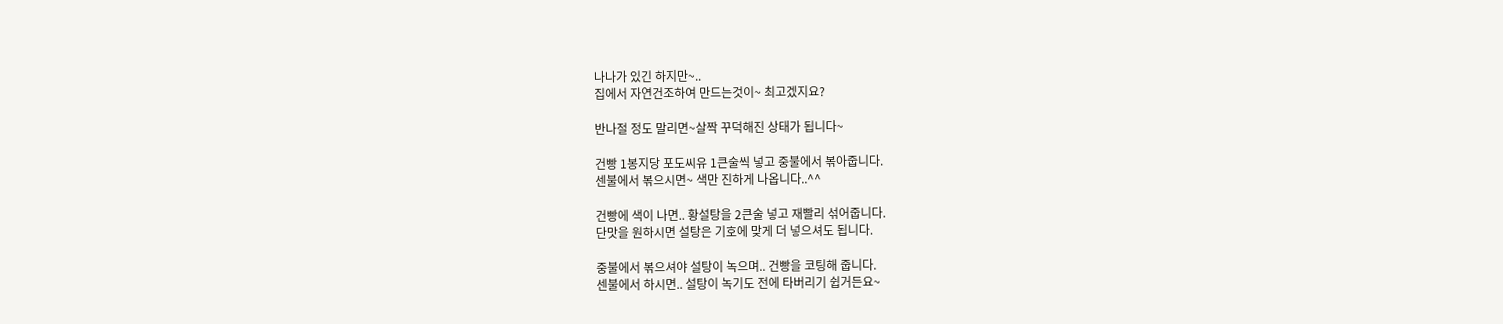나나가 있긴 하지만~..
집에서 자연건조하여 만드는것이~ 최고겠지요?

반나절 정도 말리면~살짝 꾸덕해진 상태가 됩니다~

건빵 1봉지당 포도씨유 1큰술씩 넣고 중불에서 볶아줍니다.
센불에서 볶으시면~ 색만 진하게 나옵니다..^^

건빵에 색이 나면.. 황설탕을 2큰술 넣고 재빨리 섞어줍니다.
단맛을 원하시면 설탕은 기호에 맞게 더 넣으셔도 됩니다.

중불에서 볶으셔야 설탕이 녹으며.. 건빵을 코팅해 줍니다.
센불에서 하시면.. 설탕이 녹기도 전에 타버리기 쉽거든요~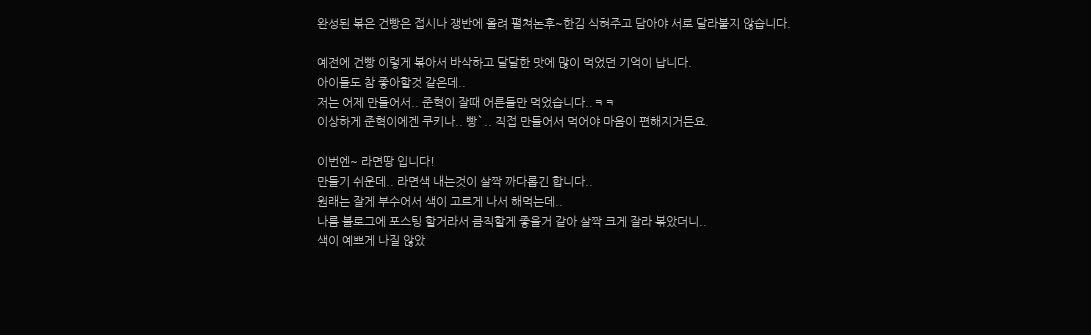완성된 볶은 건빵은 접시나 쟁반에 올려 펼쳐논후~한김 식혀주고 담아야 서로 달라붙지 않습니다.

예전에 건빵 이렇게 볶아서 바삭하고 달달한 맛에 많이 먹었던 기억이 납니다.
아이들도 참 좋아할것 같은데..
저는 어제 만들어서.. 준혁이 잘때 어른들만 먹었습니다..ㅋㅋ
이상하게 준혁이에겐 쿠키나.. 빵`.. 직접 만들어서 먹어야 마음이 편해지거든요.

이번엔~ 라면땅 입니다!
만들기 쉬운데.. 라면색 내는것이 살짝 까다롭긴 합니다..
원래는 잘게 부수어서 색이 고르게 나서 해먹는데..
나름 블로그에 포스팅 할거라서 큼직할게 좋을거 같아 살짝 크게 잘라 볶았더니..
색이 예쁘게 나질 않았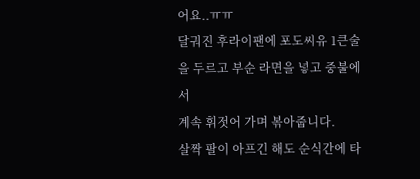어요..ㅠㅠ
달궈진 후라이팬에 포도씨유 1큰술을 두르고 부순 라면을 넣고 중불에서
계속 휘젓어 가며 볶아줍니다.
살짝 팔이 아프긴 해도 순식간에 타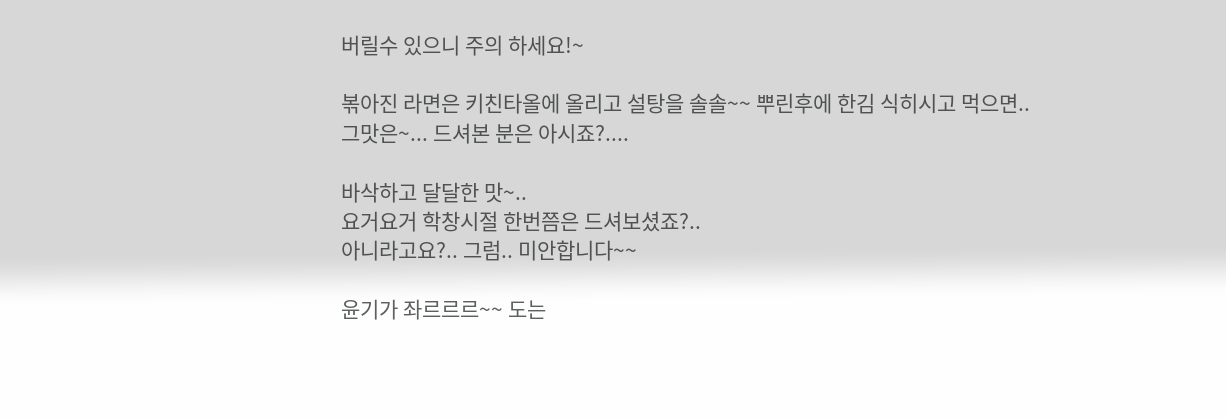버릴수 있으니 주의 하세요!~

볶아진 라면은 키친타올에 올리고 설탕을 솔솔~~ 뿌린후에 한김 식히시고 먹으면..
그맛은~... 드셔본 분은 아시죠?....

바삭하고 달달한 맛~..
요거요거 학창시절 한번쯤은 드셔보셨죠?..
아니라고요?.. 그럼.. 미안합니다~~

윤기가 좌르르르~~ 도는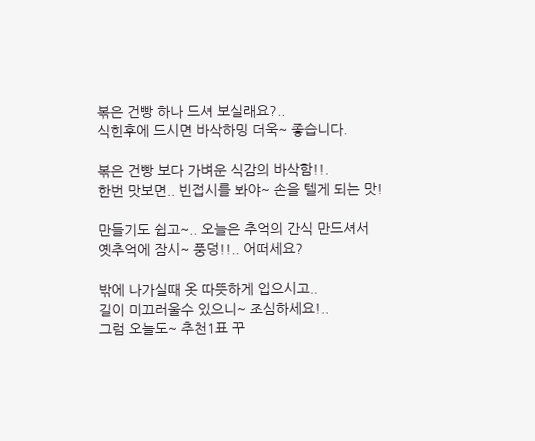볶은 건빵 하나 드셔 보실래요?..
식힌후에 드시면 바삭하밍 더욱~ 좋습니다.

볶은 건빵 보다 가벼운 식감의 바삭함!!.
한번 맛보면.. 빈접시를 봐야~ 손을 텔게 되는 맛!

만들기도 쉽고~.. 오늘은 추억의 간식 만드셔서
옛추억에 잠시~ 풍덩!!.. 어떠세요?

밖에 나가실때 옷 따뜻하게 입으시고..
길이 미끄러울수 있으니~ 조심하세요!..
그럼 오늘도~ 추천1표 꾸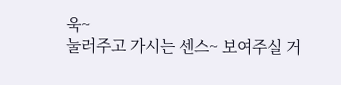욱~
눌러주고 가시는 센스~ 보여주실 거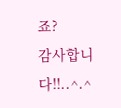죠?
감사합니다!!..^.^